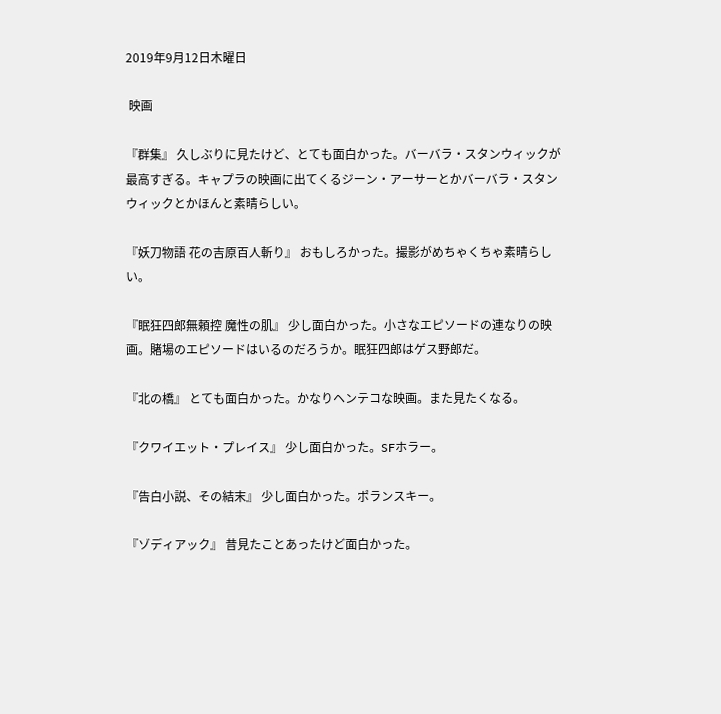2019年9月12日木曜日

 映画

『群集』 久しぶりに見たけど、とても面白かった。バーバラ・スタンウィックが最高すぎる。キャプラの映画に出てくるジーン・アーサーとかバーバラ・スタンウィックとかほんと素晴らしい。

『妖刀物語 花の吉原百人斬り』 おもしろかった。撮影がめちゃくちゃ素晴らしい。

『眠狂四郎無頼控 魔性の肌』 少し面白かった。小さなエピソードの連なりの映画。賭場のエピソードはいるのだろうか。眠狂四郎はゲス野郎だ。

『北の橋』 とても面白かった。かなりヘンテコな映画。また見たくなる。

『クワイエット・プレイス』 少し面白かった。SFホラー。

『告白小説、その結末』 少し面白かった。ポランスキー。

『ゾディアック』 昔見たことあったけど面白かった。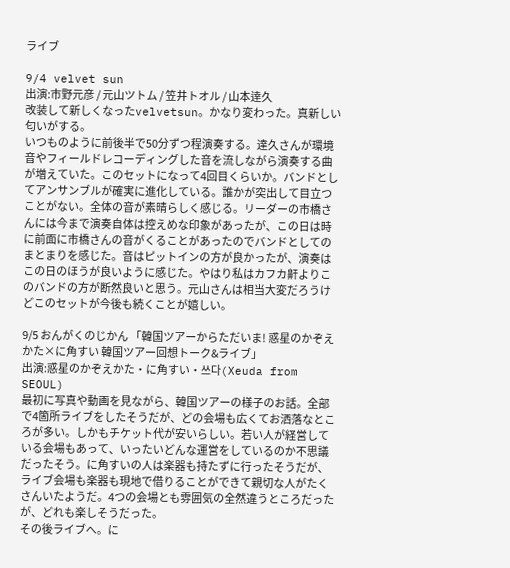ライブ

9/4 velvet sun
出演:市野元彦 / 元山ツトム / 笠井トオル / 山本逹久
改装して新しくなったvelvetsun。かなり変わった。真新しい匂いがする。
いつものように前後半で50分ずつ程演奏する。達久さんが環境音やフィールドレコーディングした音を流しながら演奏する曲が増えていた。このセットになって4回目くらいか。バンドとしてアンサンブルが確実に進化している。誰かが突出して目立つことがない。全体の音が素晴らしく感じる。リーダーの市橋さんには今まで演奏自体は控えめな印象があったが、この日は時に前面に市橋さんの音がくることがあったのでバンドとしてのまとまりを感じた。音はピットインの方が良かったが、演奏はこの日のほうが良いように感じた。やはり私はカフカ鼾よりこのバンドの方が断然良いと思う。元山さんは相当大変だろうけどこのセットが今後も続くことが嬉しい。

9/5 おんがくのじかん 「韓国ツアーからただいま! 惑星のかぞえかた×に角すい 韓国ツアー回想トーク&ライブ」
出演:惑星のかぞえかた・に角すい・쓰다(Xeuda from SEOUL)
最初に写真や動画を見ながら、韓国ツアーの様子のお話。全部で4箇所ライブをしたそうだが、どの会場も広くてお洒落なところが多い。しかもチケット代が安いらしい。若い人が経営している会場もあって、いったいどんな運営をしているのか不思議だったそう。に角すいの人は楽器も持たずに行ったそうだが、ライブ会場も楽器も現地で借りることができて親切な人がたくさんいたようだ。4つの会場とも雰囲気の全然違うところだったが、どれも楽しそうだった。
その後ライブへ。に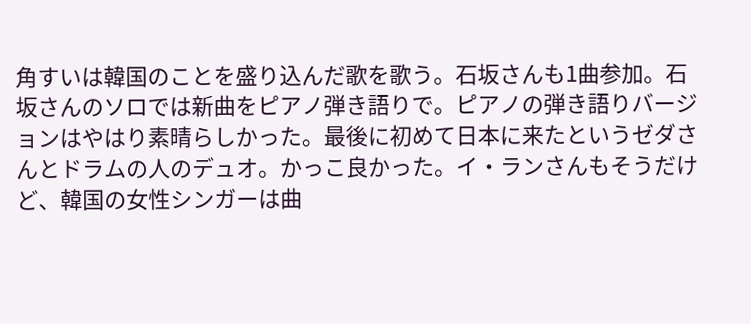角すいは韓国のことを盛り込んだ歌を歌う。石坂さんも1曲参加。石坂さんのソロでは新曲をピアノ弾き語りで。ピアノの弾き語りバージョンはやはり素晴らしかった。最後に初めて日本に来たというゼダさんとドラムの人のデュオ。かっこ良かった。イ・ランさんもそうだけど、韓国の女性シンガーは曲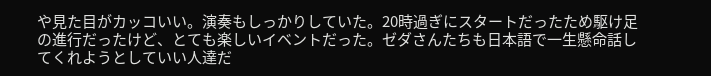や見た目がカッコいい。演奏もしっかりしていた。20時過ぎにスタートだったため駆け足の進行だったけど、とても楽しいイベントだった。ゼダさんたちも日本語で一生懸命話してくれようとしていい人達だ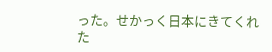った。せかっく日本にきてくれた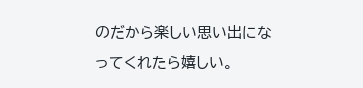のだから楽しい思い出になってくれたら嬉しい。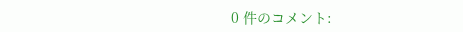0 件のコメント: